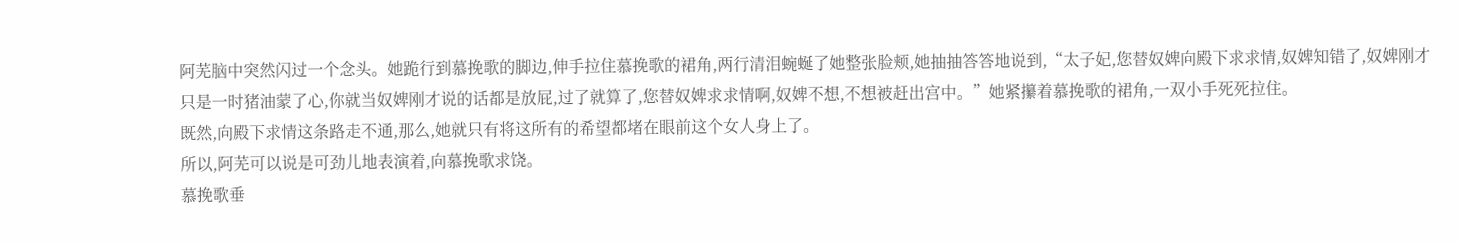阿芜脑中突然闪过一个念头。她跪行到慕挽歌的脚边,伸手拉住慕挽歌的裙角,两行清泪蜿蜒了她整张脸颊,她抽抽答答地说到,“太子妃,您替奴婢向殿下求求情,奴婢知错了,奴婢刚才只是一时猪油蒙了心,你就当奴婢刚才说的话都是放屁,过了就算了,您替奴婢求求情啊,奴婢不想,不想被赶出宫中。”她紧攥着慕挽歌的裙角,一双小手死死拉住。
既然,向殿下求情这条路走不通,那么,她就只有将这所有的希望都堵在眼前这个女人身上了。
所以,阿芜可以说是可劲儿地表演着,向慕挽歌求饶。
慕挽歌垂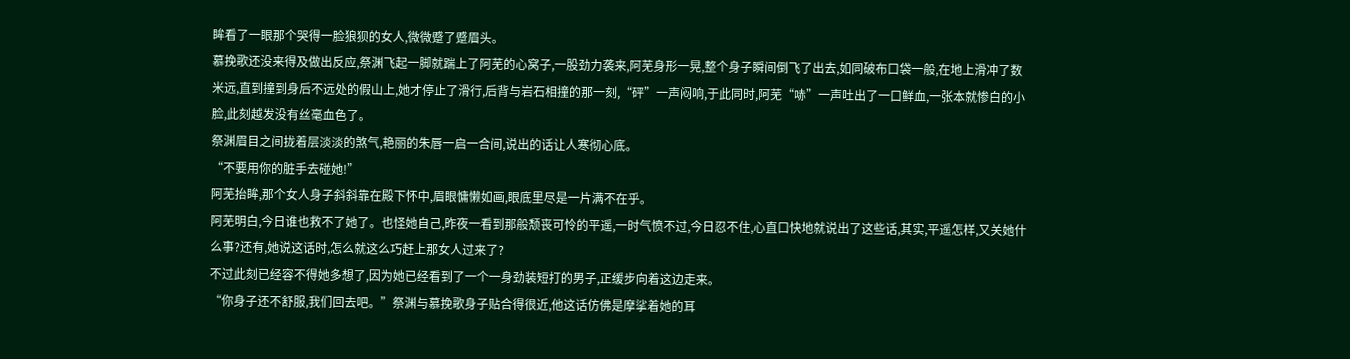眸看了一眼那个哭得一脸狼狈的女人,微微蹙了蹙眉头。
慕挽歌还没来得及做出反应,祭渊飞起一脚就踹上了阿芜的心窝子,一股劲力袭来,阿芜身形一晃,整个身子瞬间倒飞了出去,如同破布口袋一般,在地上滑冲了数米远,直到撞到身后不远处的假山上,她才停止了滑行,后背与岩石相撞的那一刻,“砰”一声闷响,于此同时,阿芜“哧”一声吐出了一口鲜血,一张本就惨白的小脸,此刻越发没有丝毫血色了。
祭渊眉目之间拢着层淡淡的煞气,艳丽的朱唇一启一合间,说出的话让人寒彻心底。
“不要用你的脏手去碰她!”
阿芜抬眸,那个女人身子斜斜靠在殿下怀中,眉眼慵懒如画,眼底里尽是一片满不在乎。
阿芜明白,今日谁也救不了她了。也怪她自己,昨夜一看到那般颓丧可怜的平遥,一时气愤不过,今日忍不住,心直口快地就说出了这些话,其实,平遥怎样,又关她什么事?还有,她说这话时,怎么就这么巧赶上那女人过来了?
不过此刻已经容不得她多想了,因为她已经看到了一个一身劲装短打的男子,正缓步向着这边走来。
“你身子还不舒服,我们回去吧。”祭渊与慕挽歌身子贴合得很近,他这话仿佛是摩挲着她的耳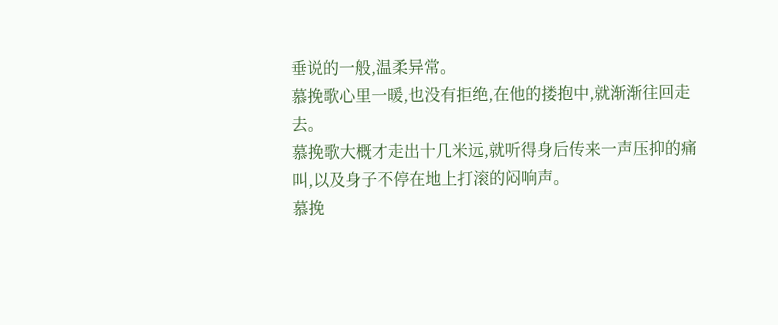垂说的一般,温柔异常。
慕挽歌心里一暖,也没有拒绝,在他的搂抱中,就渐渐往回走去。
慕挽歌大概才走出十几米远,就听得身后传来一声压抑的痛叫,以及身子不停在地上打滚的闷响声。
慕挽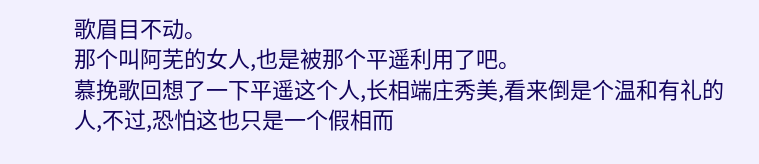歌眉目不动。
那个叫阿芜的女人,也是被那个平遥利用了吧。
慕挽歌回想了一下平遥这个人,长相端庄秀美,看来倒是个温和有礼的人,不过,恐怕这也只是一个假相而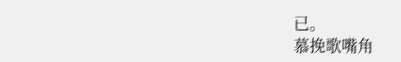已。
慕挽歌嘴角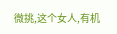微挑,这个女人,有机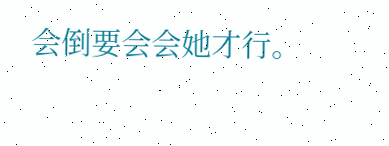会倒要会会她才行。